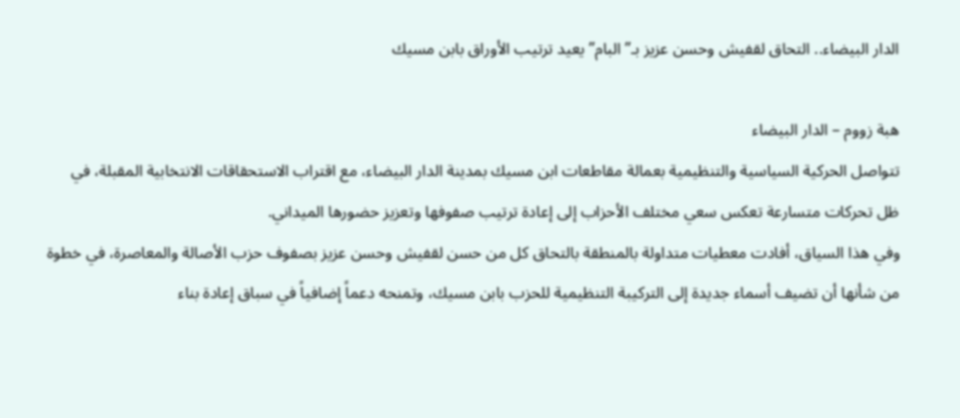الدار البيضاء.. التحاق لقفيش وحسن عزيز بـ”البام” يعيد ترتيب الأوراق بابن مسيك

هبة زووم – الدار البيضاء
تتواصل الحركية السياسية والتنظيمية بعمالة مقاطعات ابن مسيك بمدينة الدار البيضاء، مع اقتراب الاستحقاقات الانتخابية المقبلة، في ظل تحركات متسارعة تعكس سعي مختلف الأحزاب إلى إعادة ترتيب صفوفها وتعزيز حضورها الميداني.
وفي هذا السياق، أفادت معطيات متداولة بالمنطقة بالتحاق كل من حسن لقفيش وحسن عزيز بصفوف حزب الأصالة والمعاصرة، في خطوة من شأنها أن تضيف أسماء جديدة إلى التركيبة التنظيمية للحزب بابن مسيك، وتمنحه دعماً إضافياً في سباق إعادة بناء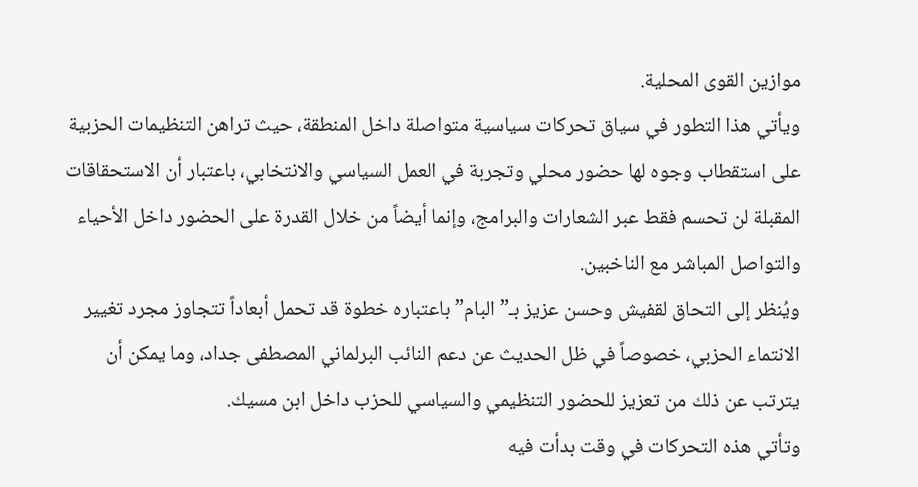موازين القوى المحلية.
ويأتي هذا التطور في سياق تحركات سياسية متواصلة داخل المنطقة، حيث تراهن التنظيمات الحزبية على استقطاب وجوه لها حضور محلي وتجربة في العمل السياسي والانتخابي، باعتبار أن الاستحقاقات المقبلة لن تحسم فقط عبر الشعارات والبرامج، وإنما أيضاً من خلال القدرة على الحضور داخل الأحياء والتواصل المباشر مع الناخبين.
ويُنظر إلى التحاق لقفيش وحسن عزيز بـ”البام” باعتباره خطوة قد تحمل أبعاداً تتجاوز مجرد تغيير الانتماء الحزبي، خصوصاً في ظل الحديث عن دعم النائب البرلماني المصطفى جداد، وما يمكن أن يترتب عن ذلك من تعزيز للحضور التنظيمي والسياسي للحزب داخل ابن مسيك.
وتأتي هذه التحركات في وقت بدأت فيه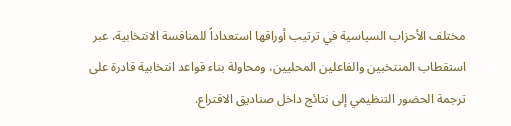مختلف الأحزاب السياسية في ترتيب أوراقها استعداداً للمنافسة الانتخابية، عبر استقطاب المنتخبين والفاعلين المحليين، ومحاولة بناء قواعد انتخابية قادرة على ترجمة الحضور التنظيمي إلى نتائج داخل صناديق الاقتراع.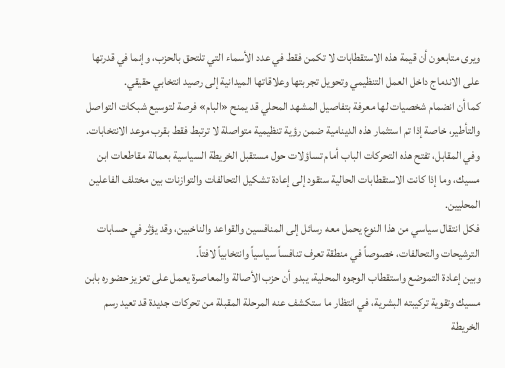ويرى متابعون أن قيمة هذه الاستقطابات لا تكمن فقط في عدد الأسماء التي تلتحق بالحزب، وإنما في قدرتها على الاندماج داخل العمل التنظيمي وتحويل تجربتها وعلاقاتها الميدانية إلى رصيد انتخابي حقيقي.
كما أن انضمام شخصيات لها معرفة بتفاصيل المشهد المحلي قد يمنح «البام» فرصة لتوسيع شبكات التواصل والتأطير، خاصة إذا تم استثمار هذه الدينامية ضمن رؤية تنظيمية متواصلة لا ترتبط فقط بقرب موعد الانتخابات.
وفي المقابل، تفتح هذه التحركات الباب أمام تساؤلات حول مستقبل الخريطة السياسية بعمالة مقاطعات ابن مسيك، وما إذا كانت الاستقطابات الحالية ستقود إلى إعادة تشكيل التحالفات والتوازنات بين مختلف الفاعلين المحليين.
فكل انتقال سياسي من هذا النوع يحمل معه رسائل إلى المنافسين والقواعد والناخبين، وقد يؤثر في حسابات الترشيحات والتحالفات، خصوصاً في منطقة تعرف تنافساً سياسياً وانتخابياً لافتاً.
وبين إعادة التموضع واستقطاب الوجوه المحلية، يبدو أن حزب الأصالة والمعاصرة يعمل على تعزيز حضوره بابن مسيك وتقوية تركيبته البشرية، في انتظار ما ستكشف عنه المرحلة المقبلة من تحركات جديدة قد تعيد رسم الخريطة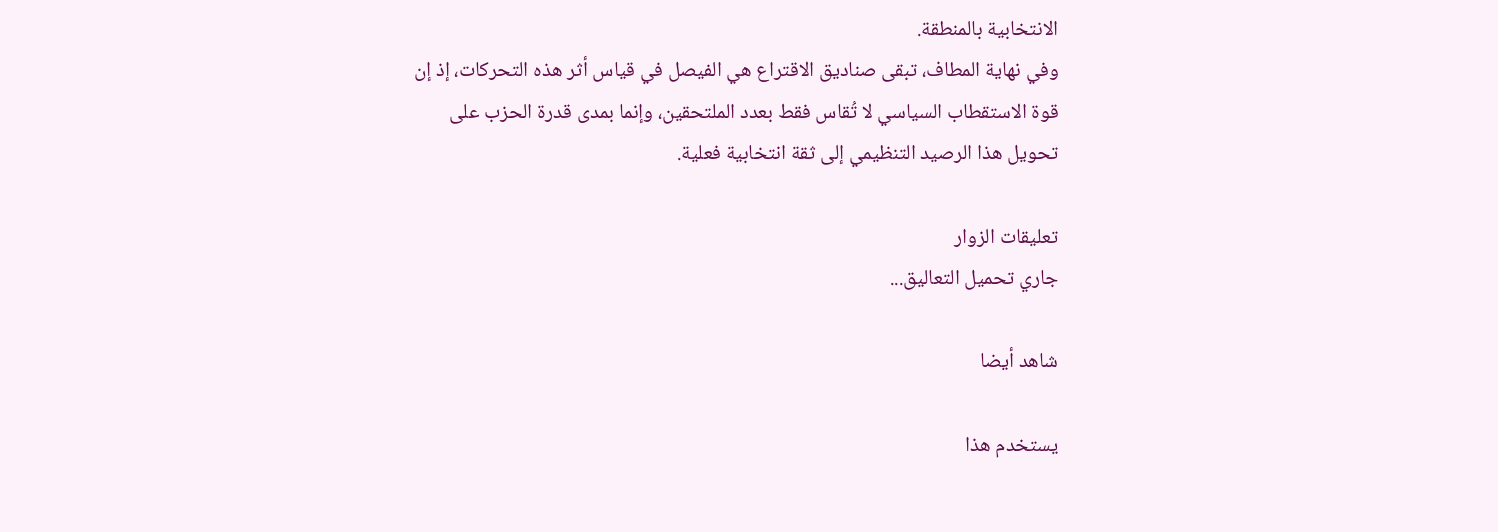الانتخابية بالمنطقة.
وفي نهاية المطاف، تبقى صناديق الاقتراع هي الفيصل في قياس أثر هذه التحركات، إذ إن قوة الاستقطاب السياسي لا تُقاس فقط بعدد الملتحقين، وإنما بمدى قدرة الحزب على تحويل هذا الرصيد التنظيمي إلى ثقة انتخابية فعلية.

تعليقات الزوار
جاري تحميل التعاليق...

شاهد أيضا

يستخدم هذا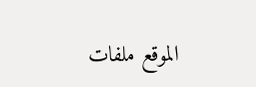الموقع ملفات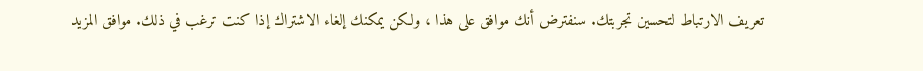تعريف الارتباط لتحسين تجربتك. سنفترض أنك موافق على هذا ، ولكن يمكنك إلغاء الاشتراك إذا كنت ترغب في ذلك. موافق المزيد